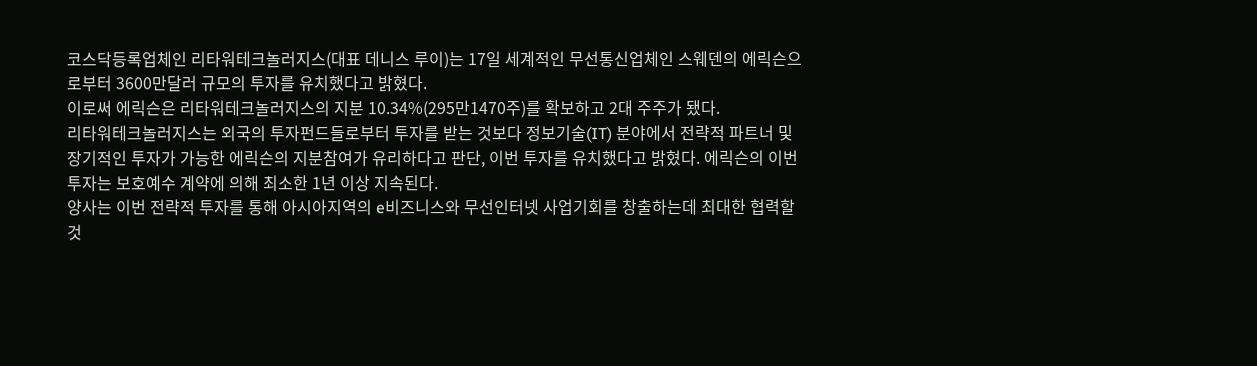코스닥등록업체인 리타워테크놀러지스(대표 데니스 루이)는 17일 세계적인 무선통신업체인 스웨덴의 에릭슨으로부터 3600만달러 규모의 투자를 유치했다고 밝혔다.
이로써 에릭슨은 리타워테크놀러지스의 지분 10.34%(295만1470주)를 확보하고 2대 주주가 됐다.
리타워테크놀러지스는 외국의 투자펀드들로부터 투자를 받는 것보다 정보기술(IT) 분야에서 전략적 파트너 및 장기적인 투자가 가능한 에릭슨의 지분참여가 유리하다고 판단, 이번 투자를 유치했다고 밝혔다. 에릭슨의 이번 투자는 보호예수 계약에 의해 최소한 1년 이상 지속된다.
양사는 이번 전략적 투자를 통해 아시아지역의 e비즈니스와 무선인터넷 사업기회를 창출하는데 최대한 협력할 것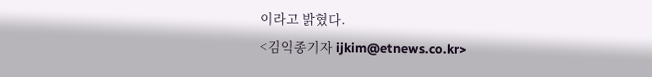이라고 밝혔다.
<김익종기자 ijkim@etnews.co.kr>